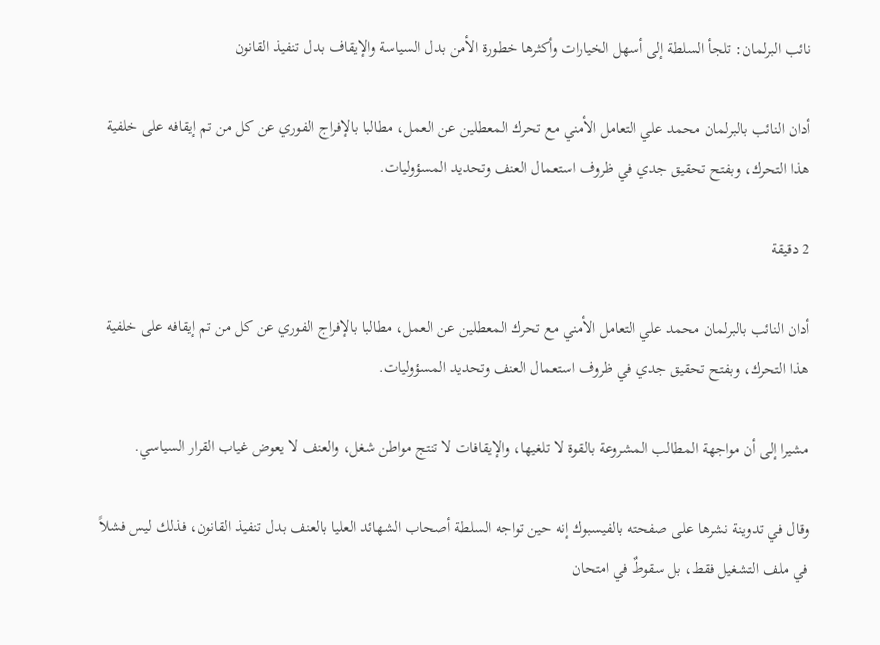نائب البرلمان: تلجأ السلطة إلى أسهل الخيارات وأكثرها خطورة الأمن بدل السياسة والإيقاف بدل تنفيذ القانون

أدان النائب بالبرلمان محمد علي التعامل الأمني مع تحرك المعطلين عن العمل، مطالبا بالإفراج الفوري عن كل من تم إيقافه على خلفية هذا التحرك، وبفتح تحقيق جدي في ظروف استعمال العنف وتحديد المسؤوليات.

2 دقيقة

أدان النائب بالبرلمان محمد علي التعامل الأمني مع تحرك المعطلين عن العمل، مطالبا بالإفراج الفوري عن كل من تم إيقافه على خلفية هذا التحرك، وبفتح تحقيق جدي في ظروف استعمال العنف وتحديد المسؤوليات.

مشيرا إلى أن مواجهة المطالب المشروعة بالقوة لا تلغيها، والإيقافات لا تنتج مواطن شغل، والعنف لا يعوض غياب القرار السياسي.

وقال في تدوينة نشرها على صفحته بالفيسبوك إنه حين تواجه السلطة أصحاب الشهائد العليا بالعنف بدل تنفيذ القانون، فذلك ليس فشلاً في ملف التشغيل فقط، بل سقوطٌ في امتحان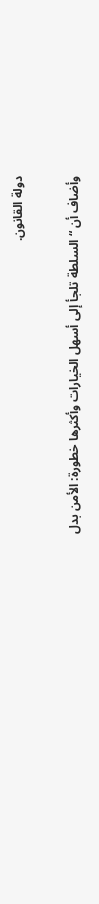دولة القانون.

وأضاف أن “السلطة تلجأ إلى أسهل الخيارات وأكثرها خطورة: الأمن بدل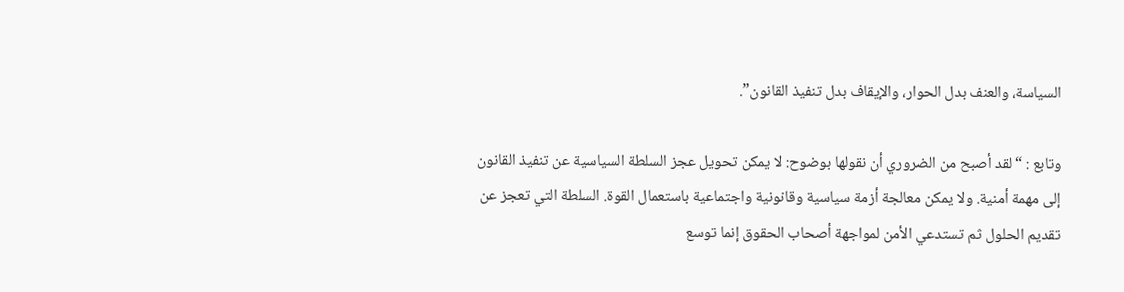السياسة، والعنف بدل الحوار، والإيقاف بدل تنفيذ القانون”.

وتابع : “لقد أصبح من الضروري أن نقولها بوضوح: لا يمكن تحويل عجز السلطة السياسية عن تنفيذ القانون إلى مهمة أمنية. ولا يمكن معالجة أزمة سياسية وقانونية واجتماعية باستعمال القوة. السلطة التي تعجز عن تقديم الحلول ثم تستدعي الأمن لمواجهة أصحاب الحقوق إنما توسع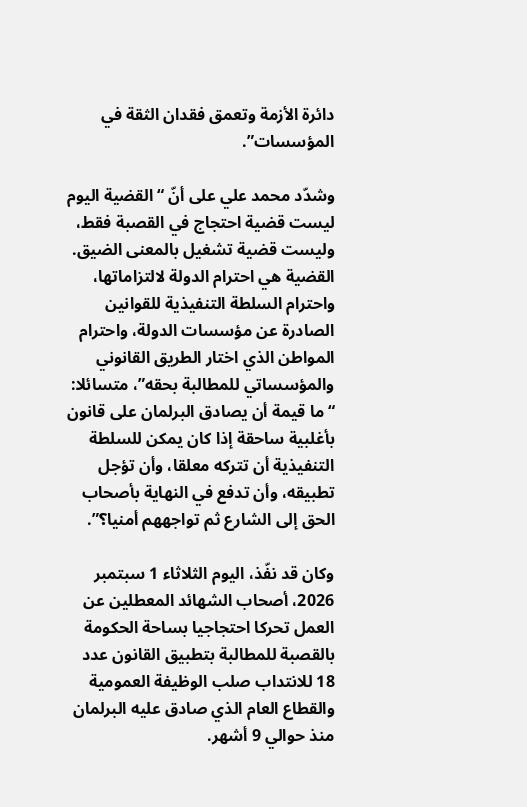دائرة الأزمة وتعمق فقدان الثقة في المؤسسات”.

وشدّد محمد علي على أنّ “القضية اليوم ليست قضية احتجاج في القصبة فقط، وليست قضية تشغيل بالمعنى الضيق. القضية هي احترام الدولة لالتزاماتها، واحترام السلطة التنفيذية للقوانين الصادرة عن مؤسسات الدولة، واحترام المواطن الذي اختار الطريق القانوني والمؤسساتي للمطالبة بحقه”، متسائلا: “ما قيمة أن يصادق البرلمان على قانون بأغلبية ساحقة إذا كان يمكن للسلطة التنفيذية أن تتركه معلقا، وأن تؤجل تطبيقه، وأن تدفع في النهاية بأصحاب الحق إلى الشارع ثم تواجههم أمنيا؟”.

وكان قد نفّذ، اليوم الثلاثاء 1 سبتمبر 2026، أصحاب الشهائد المعطلين عن العمل تحركا احتجاجيا بساحة الحكومة بالقصبة للمطالبة بتطبيق القانون عدد 18 للانتداب صلب الوظيفة العمومية والقطاع العام الذي صادق عليه البرلمان منذ حوالي 9 أشهر.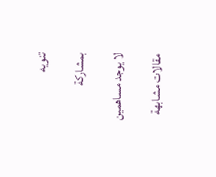تنويه

بمشاركة

لا يوجد مساهمين

مقالات مشابهة